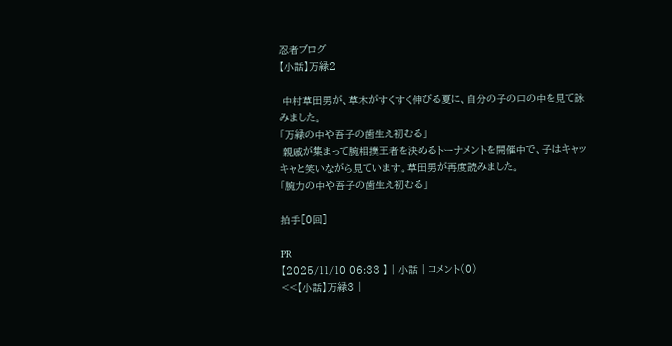忍者ブログ
【小話】万緑2

 中村草田男が、草木がすくすく伸びる夏に、自分の子の口の中を見て詠みました。
「万緑の中や吾子の歯生え初むる」
 親戚が集まって腕相撲王者を決めるトーナメントを開催中で、子はキャッキャと笑いながら見ています。草田男が再度読みました。
「腕力の中や吾子の歯生え初むる」

拍手[0回]

PR
【2025/11/10 06:33 】 | 小話 | コメント(0)
<<【小話】万緑3 |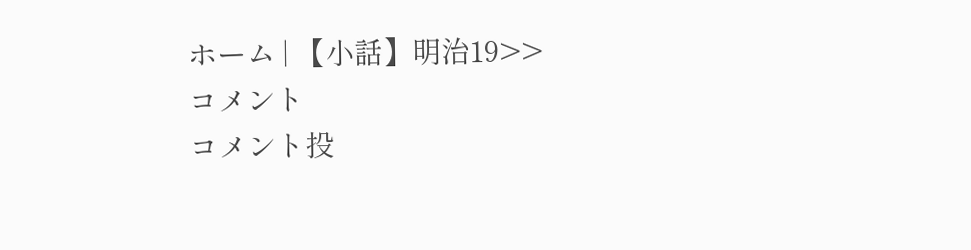ホーム | 【小話】明治19>>
コメント
コメント投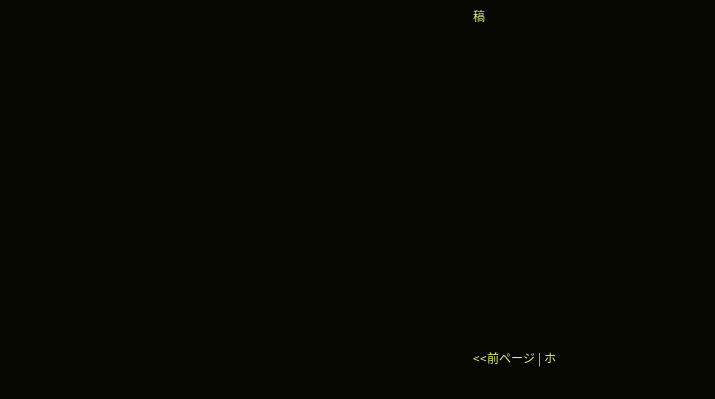稿














<<前ページ | ホ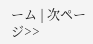ーム | 次ページ>>